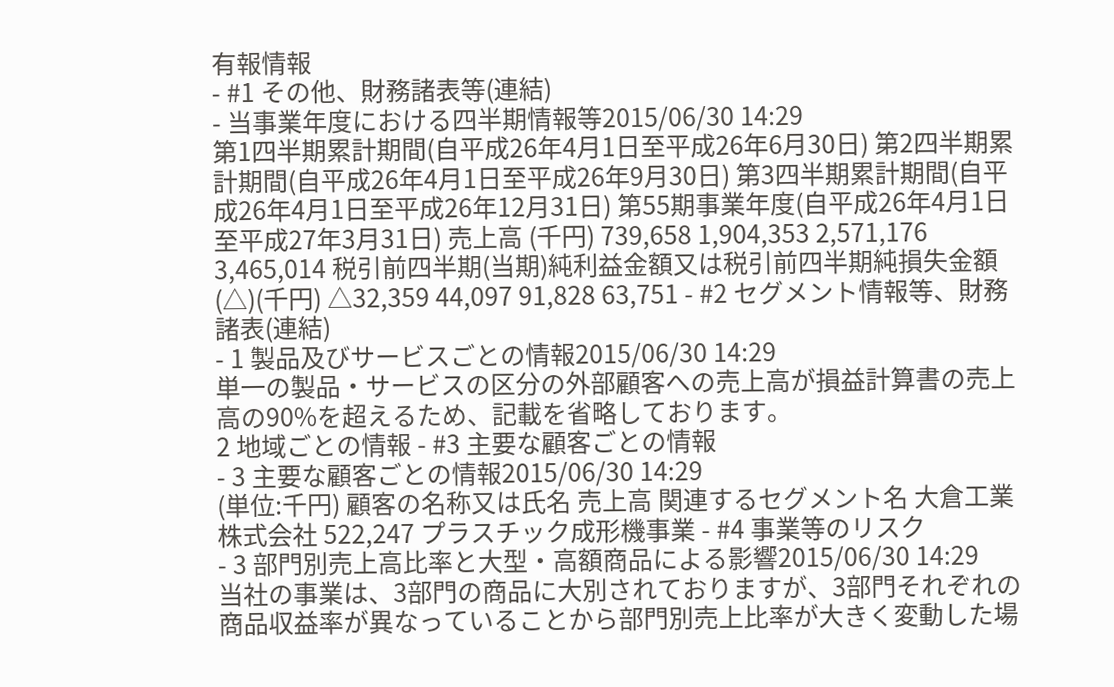有報情報
- #1 その他、財務諸表等(連結)
- 当事業年度における四半期情報等2015/06/30 14:29
第1四半期累計期間(自平成26年4月1日至平成26年6月30日) 第2四半期累計期間(自平成26年4月1日至平成26年9月30日) 第3四半期累計期間(自平成26年4月1日至平成26年12月31日) 第55期事業年度(自平成26年4月1日至平成27年3月31日) 売上高 (千円) 739,658 1,904,353 2,571,176 3,465,014 税引前四半期(当期)純利益金額又は税引前四半期純損失金額(△)(千円) △32,359 44,097 91,828 63,751 - #2 セグメント情報等、財務諸表(連結)
- 1 製品及びサービスごとの情報2015/06/30 14:29
単一の製品・サービスの区分の外部顧客への売上高が損益計算書の売上高の90%を超えるため、記載を省略しております。
2 地域ごとの情報 - #3 主要な顧客ごとの情報
- 3 主要な顧客ごとの情報2015/06/30 14:29
(単位:千円) 顧客の名称又は氏名 売上高 関連するセグメント名 大倉工業株式会社 522,247 プラスチック成形機事業 - #4 事業等のリスク
- 3 部門別売上高比率と大型・高額商品による影響2015/06/30 14:29
当社の事業は、3部門の商品に大別されておりますが、3部門それぞれの商品収益率が異なっていることから部門別売上比率が大きく変動した場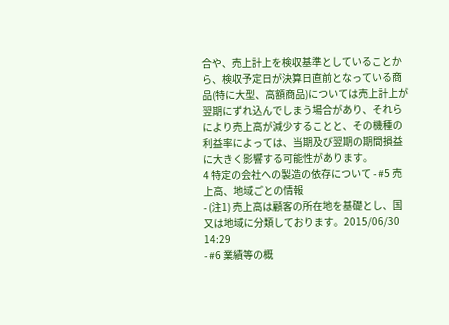合や、売上計上を検収基準としていることから、検収予定日が決算日直前となっている商品(特に大型、高額商品)については売上計上が翌期にずれ込んでしまう場合があり、それらにより売上高が減少することと、その機種の利益率によっては、当期及び翌期の期間損益に大きく影響する可能性があります。
4 特定の会社への製造の依存について - #5 売上高、地域ごとの情報
- (注1) 売上高は顧客の所在地を基礎とし、国又は地域に分類しております。2015/06/30 14:29
- #6 業績等の概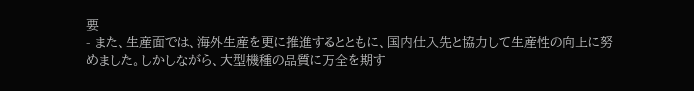要
- また、生産面では、海外生産を更に推進するとともに、国内仕入先と協力して生産性の向上に努めました。しかしながら、大型機種の品質に万全を期す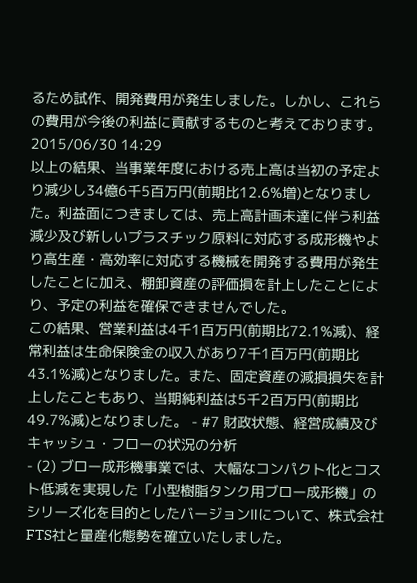るため試作、開発費用が発生しました。しかし、これらの費用が今後の利益に貢献するものと考えております。2015/06/30 14:29
以上の結果、当事業年度における売上高は当初の予定より減少し34億6千5百万円(前期比12.6%増)となりました。利益面につきましては、売上高計画未達に伴う利益減少及び新しいプラスチック原料に対応する成形機やより高生産・高効率に対応する機械を開発する費用が発生したことに加え、棚卸資産の評価損を計上したことにより、予定の利益を確保できませんでした。
この結果、営業利益は4千1百万円(前期比72.1%減)、経常利益は生命保険金の収入があり7千1百万円(前期比43.1%減)となりました。また、固定資産の減損損失を計上したこともあり、当期純利益は5千2百万円(前期比49.7%減)となりました。 - #7 財政状態、経営成績及びキャッシュ・フローの状況の分析
- (2) ブロー成形機事業では、大幅なコンパクト化とコスト低減を実現した「小型樹脂タンク用ブロー成形機」のシリーズ化を目的としたバージョンⅡについて、株式会社FTS社と量産化態勢を確立いたしました。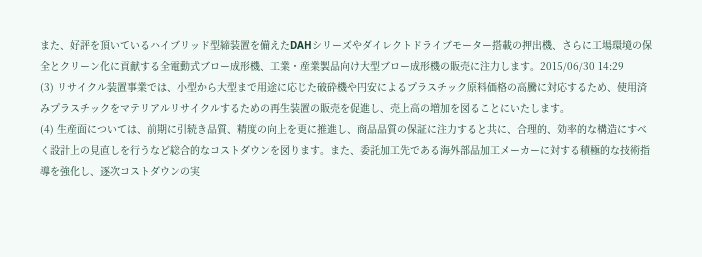また、好評を頂いているハイブリッド型締装置を備えたDAHシリーズやダイレクトドライブモーター搭載の押出機、さらに工場環境の保全とクリーン化に貢献する全電動式ブロー成形機、工業・産業製品向け大型ブロー成形機の販売に注力します。2015/06/30 14:29
(3) リサイクル装置事業では、小型から大型まで用途に応じた破砕機や円安によるプラスチック原料価格の高騰に対応するため、使用済みプラスチックをマテリアルリサイクルするための再生装置の販売を促進し、売上高の増加を図ることにいたします。
(4) 生産面については、前期に引続き品質、精度の向上を更に推進し、商品品質の保証に注力すると共に、合理的、効率的な構造にすべく設計上の見直しを行うなど総合的なコストダウンを図ります。また、委託加工先である海外部品加工メーカーに対する積極的な技術指導を強化し、逐次コストダウンの実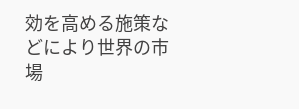効を高める施策などにより世界の市場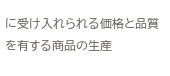に受け入れられる価格と品質を有する商品の生産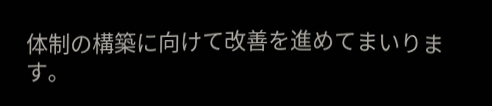体制の構築に向けて改善を進めてまいります。